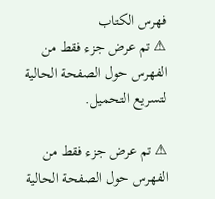فهرس الكتاب
⚠ تم عرض جزء فقط من الفهرس حول الصفحة الحالية لتسريع التحميل.

⚠ تم عرض جزء فقط من الفهرس حول الصفحة الحالية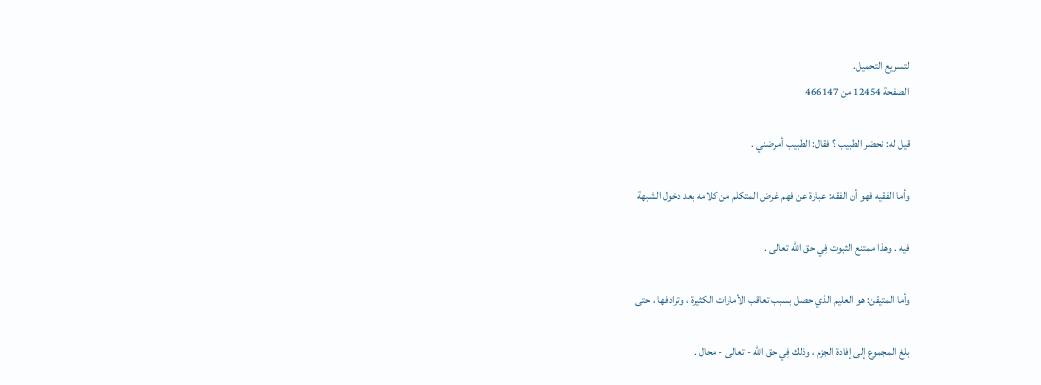لتسريع التحميل.
الصفحة 12454 من 466147

قيل له: نحضر الطبيب ؟ فقال: الطبيب أمرضني .

وأما الفقيه فهو أن الفقه: عبارة عن فهم غرض المتكلم من كلامه بعد دخول الشبهة

فيه . وهذا ممتنع الثبوت فِي حق الله تعالى .

وأما المتيقن: هو العليم الذي حصل بسبب تعاقب الأمارات الكثيرة ، وترادفها ، حتى

بلغ المجموع إلى إفادة الجزم ، وذلك فِي حق الله - تعالى - محال .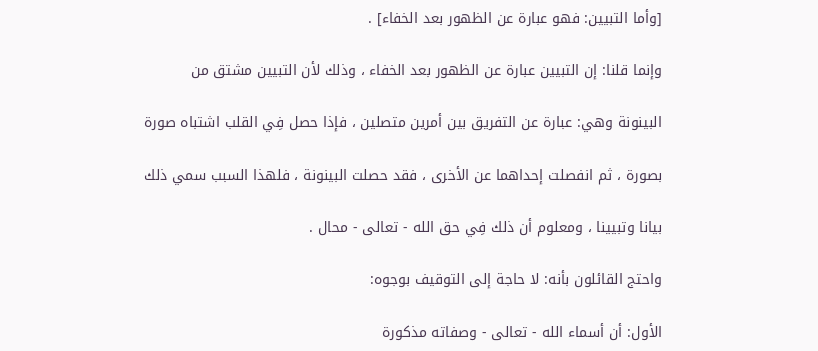[وأما التبيين: فهو عبارة عن الظهور بعد الخفاء] .

وإنما قلنا: إن التبيين عبارة عن الظهور بعد الخفاء ، وذلك لأن التبيين مشتق من

البينونة وهي: عبارة عن التفريق بين أمرين متصلين ، فإذا حصل فِي القلب اشتباه صورة

بصورة ، ثم انفصلت إحداهما عن الأخرى ، فقد حصلت البينونة ، فلهذا السبب سمي ذلك

بيانا وتبيينا ، ومعلوم أن ذلك فِي حق الله - تعالى - محال .

واحتج القائلون بأنه: لا حاجة إلى التوقيف بوجوه:

الأول: أن أسماء الله - تعالى - وصفاته مذكورة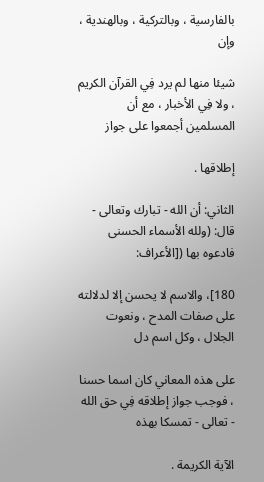بالفارسية ، وبالتركية ، وبالهندية ، وإن

شيئا منها لم يرد فِي القرآن الكريم ، ولا فِي الأخبار ، مع أن المسلمين أجمعوا على جواز

إطلاقها .

الثاني: أن الله - تبارك وتعالى - قال: (ولله الأسماء الحسنى فادعوه بها ([الأعراف:

180]، والاسم لا يحسن إلا لدلالته على صفات المدح ، ونعوت الجلال ، وكل اسم دل

على هذه المعاني كان اسما حسنا ، فوجب جواز إطلاقه فِي حق الله - تعالى - تمسكا بهذه

الآية الكريمة .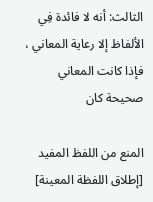الثالث: أنه لا فائدة فِي الألفاظ إلا رعاية المعاني ، فإذا كانت المعاني صحيحة كان

المنع من اللفظ المفيد [إطلاق اللفظة المعينة]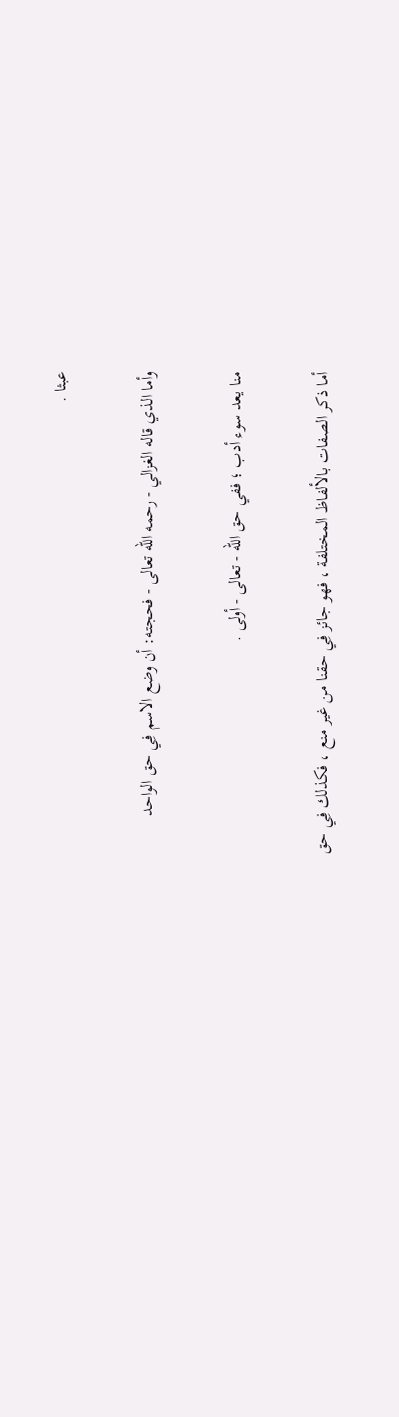عبثا .

وأما الذي قاله الغزالي - رحمه الله تعالى - فحجته: أن وضع الاسم فِي حق الواحد

منا يعد سوء أدب ؛ ففي حق الله - تعالى - أولى .

أما ذكر الصفات بالألفاظ المختلفة ، فهو جائز فِي حقنا من غير منع ، فكذلك فِي حق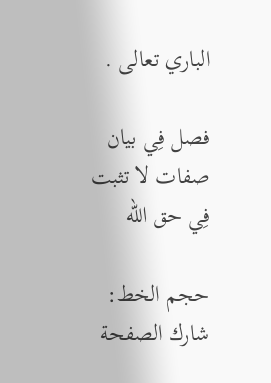الباري تعالى .

فصل فِي بيان صفات لا تثبت فِي حق الله

حجم الخط:
شارك الصفحة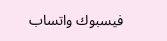فيسبوك واتساب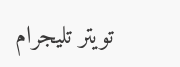تويتر تليجرام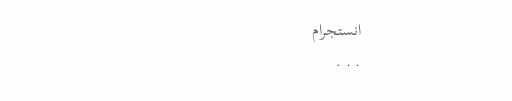انستجرام
. . .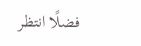فضلًا انتظر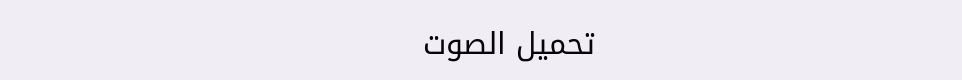تحميل الصوت